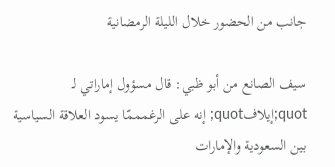جانب من الحضور خلال الليلة الرمضانية

سيف الصانع من أبو ظبي: قال مسؤول إماراتي لـ quot;إيلافquot; إنه على الرغمممّا يسود العلاقة السياسية بين السعودية والإمارات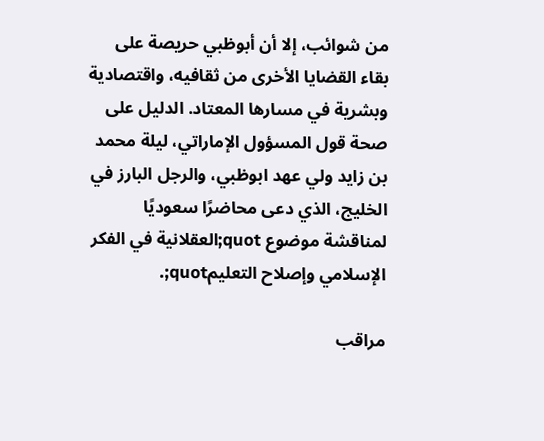من شوائب، إلا أن أبوظبي حريصة على بقاء القضايا الأخرى من ثقافيه، واقتصادية وبشرية في مسارها المعتاد. الدليل على صحة قول المسؤول الإماراتي، ليلة محمد بن زايد ولي عهد ابوظبي، والرجل البارز في الخليج، الذي دعى محاضرًا سعوديًا لمناقشة موضوع quot;العقلانية في الفكر الإسلامي وإصلاح التعليمquot;.

مراقب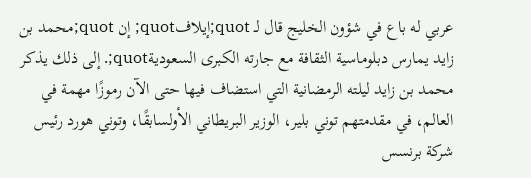عربي له باع في شؤون الخليج قال لـ quot;إيلافquot; إن quot;محمد بن زايد يمارس دبلوماسية الثقافة مع جارته الكبرى السعوديةquot;. إلى ذلك يذكر محمد بن زايد ليلته الرمضانية التي استضاف فيها حتى الآن رموزًا مهمة في العالم، في مقدمتهم توني بلير، الوزير البريطاني الأولسابقًا، وتوني هورد رئيس شركة برنسس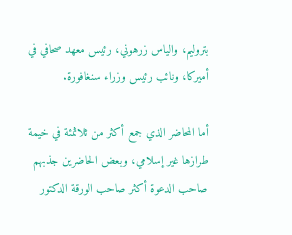بتروليم، والياس زرهوني، رئيس معهد صحافي في أميركا، ونائب رئيس وزراء سنغافورة.

أما المحاضر الذي جمع أكثر من ثلاثمئة في خيمة طرازها غير إسلامي، وبعض الحاضرين جذبهم صاحب الدعوة أكثر صاحب الورقة الدكتور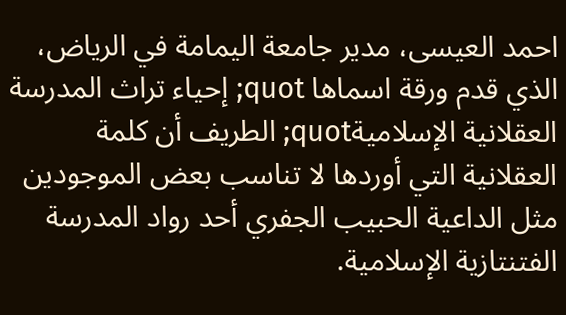احمد العيسى، مدير جامعة اليمامة في الرياض، الذي قدم ورقة اسماها quot; إحياء تراث المدرسة العقلانية الإسلاميةquot; الطريف أن كلمة العقلانية التي أوردها لا تناسب بعض الموجودين مثل الداعية الحبيب الجفري أحد رواد المدرسة الفتنتازية الإسلامية.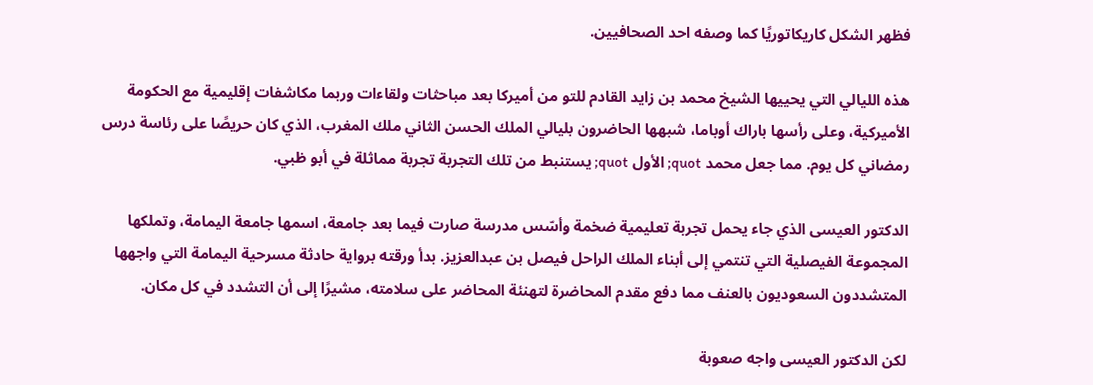فظهر الشكل كاريكاتوريًا كما وصفه احد الصحافيين.

هذه الليالي التي يحييها الشيخ محمد بن زايد القادم للتو من أميركا بعد مباحثات ولقاءات وربما مكاشفات إقليمية مع الحكومة الأميركية، وعلى رأسها باراك أوباما، شبهها الحاضرون بليالي الملك الحسن الثاني ملك المغرب، الذي كان حريصًا على رئاسة درس رمضاني كل يوم. مما جعل محمد quot; الأول quot; يستنبط من تلك التجربة تجربة مماثلة في أبو ظبي.

الدكتور العيسى الذي جاء يحمل تجربة تعليمية ضخمة وأسّس مدرسة صارت فيما بعد جامعة، اسمها جامعة اليمامة، وتملكها المجموعة الفيصلية التي تنتمي إلى أبناء الملك الراحل فيصل بن عبدالعزيز. بدأ ورقته برواية حادثة مسرحية اليمامة التي واجهها المتشددون السعوديون بالعنف مما دفع مقدم المحاضرة لتهنئة المحاضر على سلامته، مشيرًا إلى أن التشدد في كل مكان.

لكن الدكتور العيسى واجه صعوبة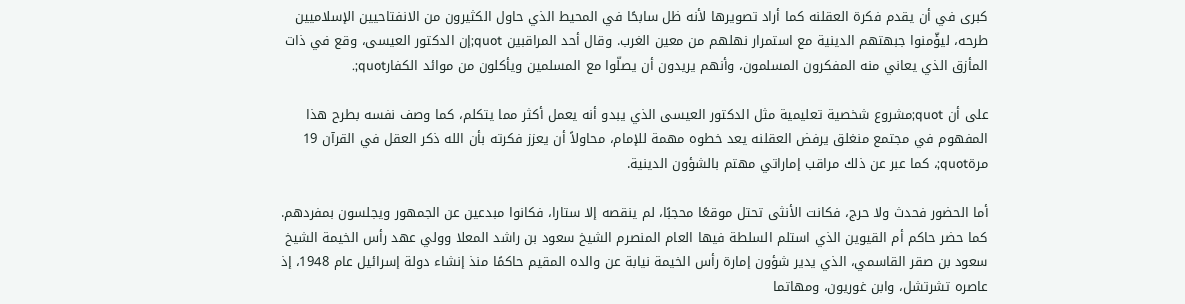كبرى في أن يقدم فكرة العقلنه كما أراد تصويرها لأنه ظل سابحًا في المحيط الذي حاول الكثيرون من الانفتاحيين الإسلاميين طرحه، ليؤّمنوا جبهتهم الدينية مع استمرار نهلهم من معين الغرب. وقال أحد المراقبين quot;إن الدكتور العيسى، وقع في ذات المأزق الذي يعاني منه المفكرون المسلمون، وأنهم يريدون أن يصلّوا مع المسلمين ويأكلون من موائد الكفارquot;.

على أن quot;مشروع شخصية تعليمية مثل الدكتور العيسى الذي يبدو أنه يعمل أكثر مما يتكلم، كما وصف نفسه بطرح هذا المفهوم في مجتمع منغلق يرفض العقلنه يعد خطوه مهمة للإمام، محاولاً أن يعزز فكرته بأن الله ذكر العقل في القرآن 19 مرةquot;، كما عبر عن ذلك مراقب إماراتي مهتم بالشؤون الدينية.

أما الحضور فحدث ولا حرج، فكانت الأنثى تحتل موقعًا محجبًا، لم ينقصه إلا ستارا، فكانوا مبدعين عن الجمهور ويجلسون بمفردهم. كما حضر حاكم أم القيوين الذي استلم السلطة فيها العام المنصرم الشيخ سعود بن راشد المعلا وولي عهد رأس الخيمة الشيخ سعود بن صقر القاسمي، الذي يدير شؤون إمارة رأس الخيمة نيابة عن والده المقيم حاكمًا منذ إنشاء دولة إسرائيل عام 1948، إذ عاصره تشرتشل، وابن غوريون، ومهاتما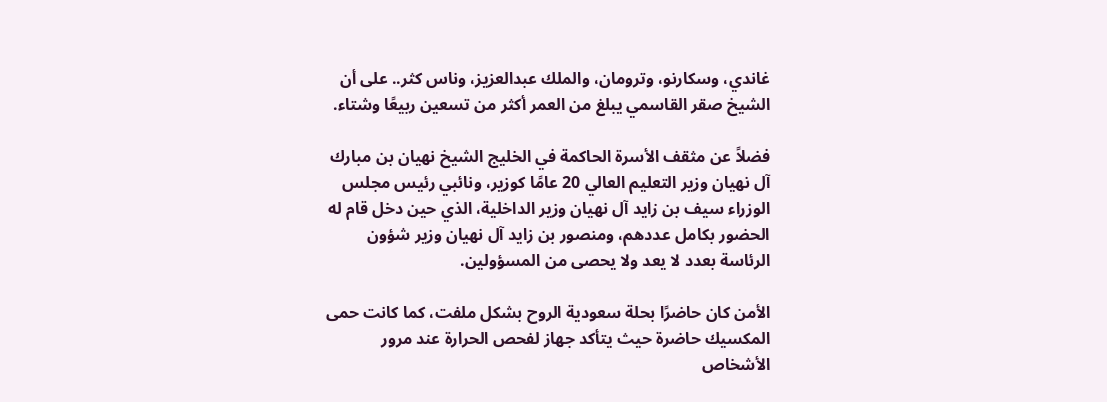غاندي، وسكارنو، وترومان، والملك عبدالعزيز، وناس كثر.. على أن الشيخ صقر القاسمي يبلغ من العمر أكثر من تسعين ربيعًا وشتاء.

فضلاً عن مثقف الأسرة الحاكمة في الخليج الشيخ نهيان بن مبارك آل نهيان وزير التعليم العالي 20 عامًا كوزير، ونائبي رئيس مجلس الوزراء سيف بن زايد آل نهيان وزير الداخلية، الذي حين دخل قام له الحضور بكامل عددهم، ومنصور بن زايد آل نهيان وزير شؤون الرئاسة بعدد لا يعد ولا يحصى من المسؤولين.

الأمن كان حاضرًا بحلة سعودية الروح بشكل ملفت، كما كانت حمى المكسيك حاضرة حيث يتأكد جهاز لفحص الحرارة عند مرور الأشخاص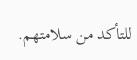للتأكد من سلامتهم.